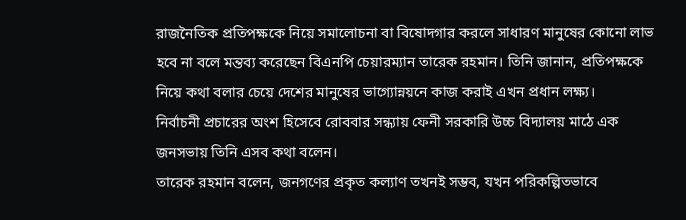রাজনৈতিক প্রতিপক্ষকে নিয়ে সমালোচনা বা বিষোদগার করলে সাধারণ মানুষের কোনো লাভ হবে না বলে মন্তব্য করেছেন বিএনপি চেয়ারম্যান তারেক রহমান। তিনি জানান, প্রতিপক্ষকে নিয়ে কথা বলার চেয়ে দেশের মানুষের ভাগ্যোন্নয়নে কাজ করাই এখন প্রধান লক্ষ্য।
নির্বাচনী প্রচারের অংশ হিসেবে রোববার সন্ধ্যায় ফেনী সরকারি উচ্চ বিদ্যালয় মাঠে এক জনসভায় তিনি এসব কথা বলেন।
তারেক রহমান বলেন, জনগণের প্রকৃত কল্যাণ তখনই সম্ভব, যখন পরিকল্পিতভাবে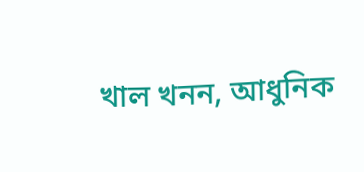খাল খনন, আধুনিক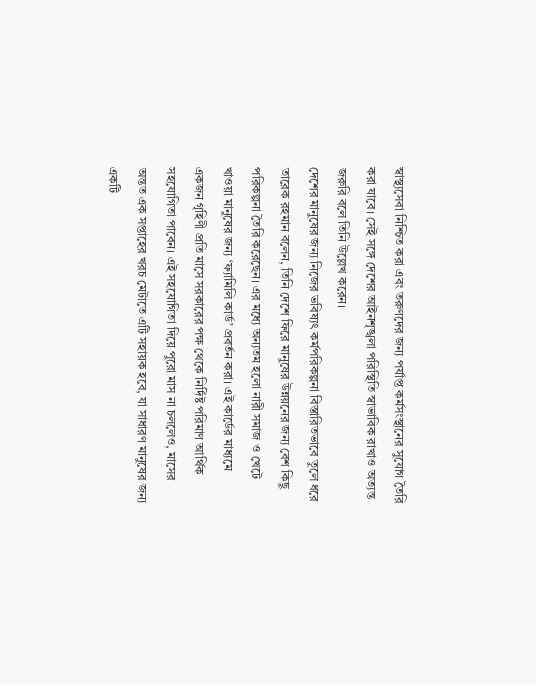স্বাস্থ্যসেবা নিশ্চিত করা এবং তরুণদের জন্য পর্যাপ্ত কর্মসংস্থানের সুযোগ তৈরি করা যাবে। সেই সঙ্গে দেশের আইনশৃঙ্খলা পরিস্থিতি স্বাভাবিক রাখাও অত্যন্ত জরুরি বলে তিনি উল্লেখ করেন।
দেশের মানুষের জন্য নিজের ভবিষ্যৎ কর্মপরিকল্পনা বিস্তারিতভাবে তুলে ধরে তারেক রহমান বলেন, তিনি দেশে ফিরে মানুষের উন্নয়নের জন্য বেশ কিছু পরিকল্পনা তৈরি করেছেন। এর মধ্যে অন্যতম হলো নারী সমাজ ও খেটে খাওয়া মানুষের জন্য ‘ফ্যামিলি কার্ড’ প্রবর্তন করা। এই কার্ডের মাধ্যমে একজন গৃহিণী প্রতি মাসে সরকারের পক্ষ থেকে নির্দিষ্ট পরিমাণ আর্থিক সহযোগিতা পাবেন। এই সহযোগিতা দিয়ে পুরো মাস না চললেও, মাসের অন্তত এক সপ্তাহের খরচ মেটাতে এটি সহায়ক হবে, যা সাধারণ মানুষের জন্য একটি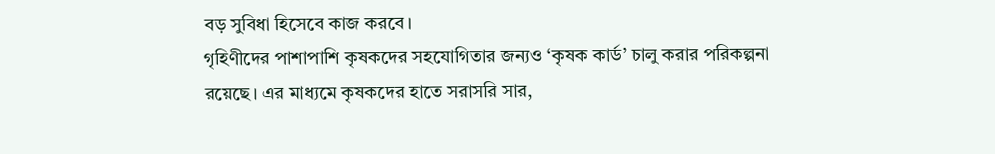বড় সুবিধা হিসেবে কাজ করবে।
গৃহিণীদের পাশাপাশি কৃষকদের সহযোগিতার জন্যও ‘কৃষক কার্ড’ চালু করার পরিকল্পনা রয়েছে। এর মাধ্যমে কৃষকদের হাতে সরাসরি সার,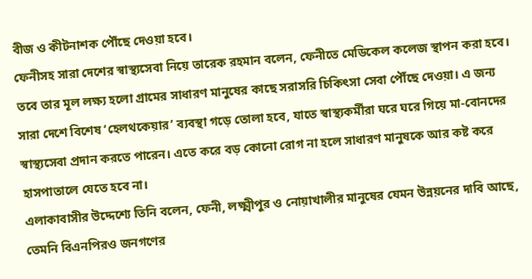বীজ ও কীটনাশক পৌঁছে দেওয়া হবে।
ফেনীসহ সারা দেশের স্বাস্থ্যসেবা নিয়ে তারেক রহমান বলেন, ফেনীতে মেডিকেল কলেজ স্থাপন করা হবে। তবে তার মূল লক্ষ্য হলো গ্রামের সাধারণ মানুষের কাছে সরাসরি চিকিৎসা সেবা পৌঁছে দেওয়া। এ জন্য সারা দেশে বিশেষ ‘হেলথকেয়ার’ ব্যবস্থা গড়ে তোলা হবে, যাতে স্বাস্থ্যকর্মীরা ঘরে ঘরে গিয়ে মা-বোনদের স্বাস্থ্যসেবা প্রদান করতে পারেন। এতে করে বড় কোনো রোগ না হলে সাধারণ মানুষকে আর কষ্ট করে হাসপাতালে যেতে হবে না।
এলাকাবাসীর উদ্দেশ্যে তিনি বলেন, ফেনী, লক্ষ্মীপুর ও নোয়াখালীর মানুষের যেমন উন্নয়নের দাবি আছে, তেমনি বিএনপিরও জনগণের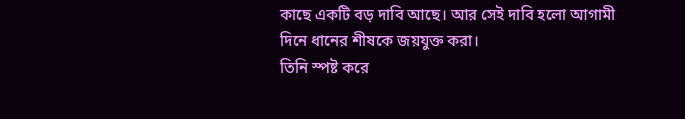কাছে একটি বড় দাবি আছে। আর সেই দাবি হলো আগামী দিনে ধানের শীষকে জয়যুক্ত করা।
তিনি স্পষ্ট করে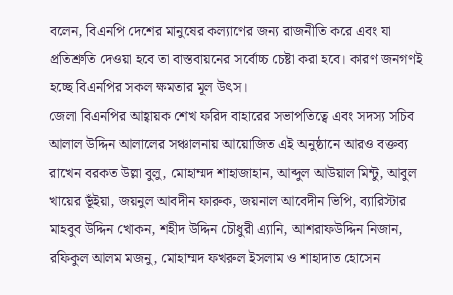বলেন, বিএনপি দেশের মানুষের কল্যাণের জন্য রাজনীতি করে এবং যা প্রতিশ্রুতি দেওয়া হবে তা বাস্তবায়নের সর্বোচ্চ চেষ্টা করা হবে। কারণ জনগণই হচ্ছে বিএনপির সকল ক্ষমতার মূল উৎস।
জেলা বিএনপির আহ্বায়ক শেখ ফরিদ বাহারের সভাপতিত্বে এবং সদস্য সচিব আলাল উদ্দিন আলালের সঞ্চালনায় আয়োজিত এই অনুষ্ঠানে আরও বক্তব্য রাখেন বরকত উল্লা বুলু, মোহাম্মদ শাহাজাহান, আব্দুল আউয়াল মিন্টু, আবুল খায়ের ভূঁইয়া, জয়নুল আবদীন ফারুক, জয়নাল আবেদীন ভিপি, ব্যারিস্টার মাহবুব উদ্দিন খোকন, শহীদ উদ্দিন চৌধুরী এ্যানি, আশরাফউদ্দিন নিজান, রফিকুল আলম মজনু, মোহাম্মদ ফখরুল ইসলাম ও শাহাদাত হোসেন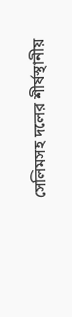সেলিমসহ দলের শীর্ষস্থানীয়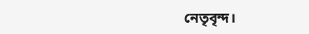নেতৃবৃন্দ।